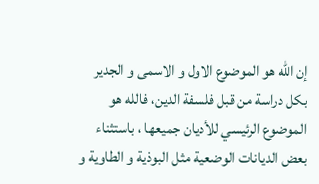إن الله هو الموضوع الاول و الاسمى و الجدير بكل دراسة من قبل فلسفة الدين، فالله هو الموضوع الرئيسي للأديان جميعها ، باستثناء بعض الديانات الوضعية مثل البوذية و الطاوية و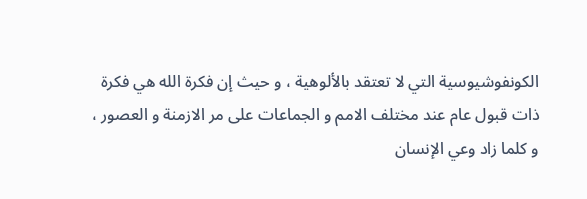الكونفوشيوسية التي لا تعتقد بالألوهية ، و حيث إن فكرة الله هي فكرة ذات قبول عام عند مختلف الامم و الجماعات على مر الازمنة و العصور ، و كلما زاد وعي الإنسان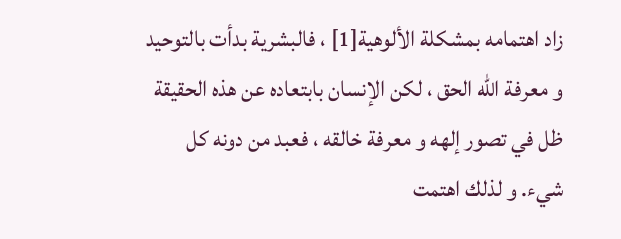زاد اهتمامه بمشكلة الألوهية[1] ، فالبشرية بدأت بالتوحيد و معرفة الله الحق ، لكن الإنسان بابتعاده عن هذه الحقيقة ظل في تصور إلهه و معرفة خالقه ، فعبد من دونه كل شيء. و لذلك اهتمت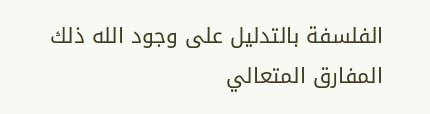الفلسفة بالتدليل على وجود الله ذلك المفارق المتعالي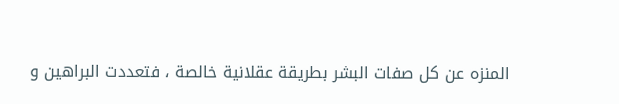المنزه عن كل صفات البشر بطريقة عقلانية خالصة ، فتعددت البراهين و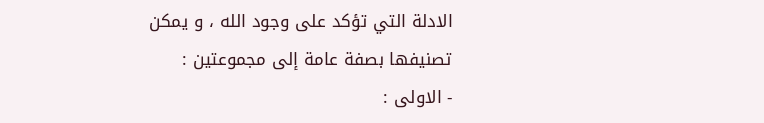الادلة التي تؤكد على وجود الله ، و يمكن تصنيفها بصفة عامة إلى مجموعتين :
- الاولى :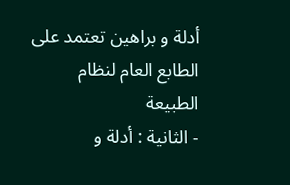أدلة و براهين تعتمد على الطابع العام لنظام الطبيعة
- الثانية : أدلة و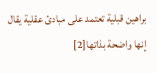براهين قبلية تعتمد على مبادئ عقلية يقال إنها واضحة بذاتها[2]